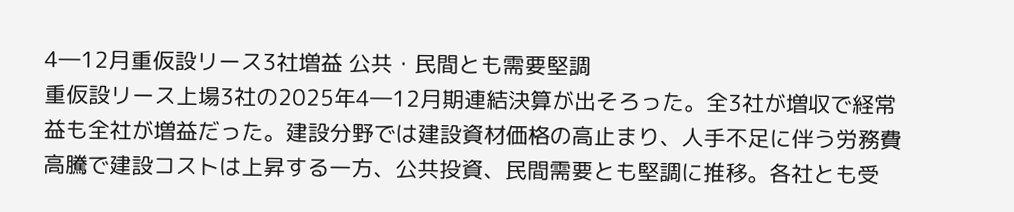4―12月重仮設リース3社増益 公共・民間とも需要堅調
重仮設リース上場3社の2025年4―12月期連結決算が出そろった。全3社が増収で経常益も全社が増益だった。建設分野では建設資材価格の高止まり、人手不足に伴う労務費高騰で建設コストは上昇する一方、公共投資、民間需要とも堅調に推移。各社とも受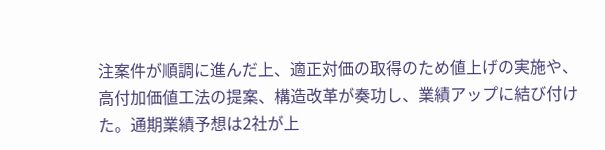注案件が順調に進んだ上、適正対価の取得のため値上げの実施や、高付加価値工法の提案、構造改革が奏功し、業績アップに結び付けた。通期業績予想は2社が上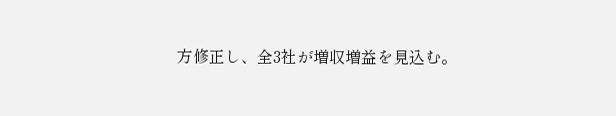方修正し、全3社が増収増益を見込む。